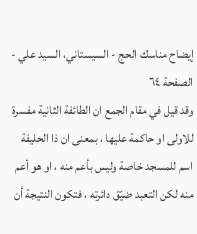إيضاح مناسك الحج - السيستاني، السيد علي - الصفحة ٦٤
وقد قيل في مقام الجمع ان الطائفة الثانية مفسرة للاولى او حاكمة عليها ، بمعنى ان ذا الحليفة اسم للمسجد خاصة وليس بأعم منه ، او هو أعم منه لكن التعبد ضيّق دائرته ، فتكون النتيجة أن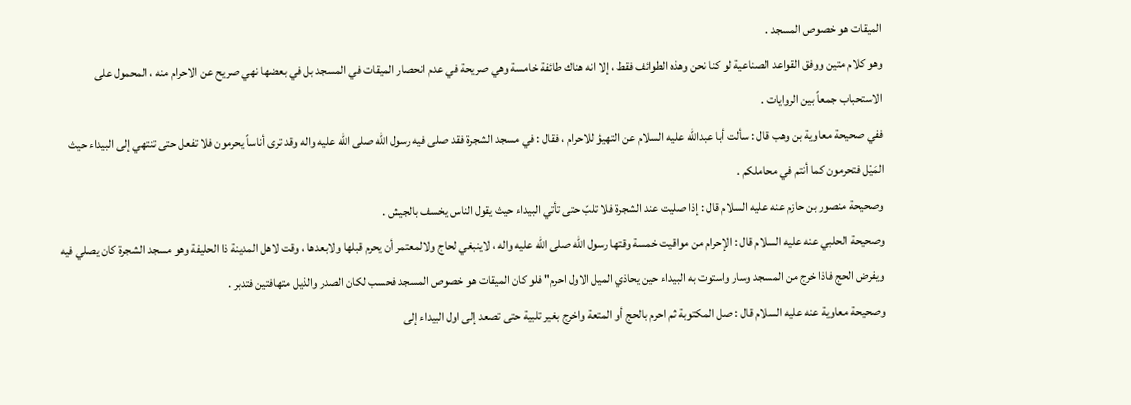الميقات هو خصوص المسجد .
وهو كلام متين ووفق القواعد الصناعية لو كنا نحن وهذه الطوائف فقط ، إلا انه هناك طائفة خامسة وهي صريحة في عدم انحصار الميقات في المسجد بل في بعضها نهي صريح عن الاحرام منه ، المحمول على الاستحباب جمعاً بين الروايات .
ففي صحيحة معاوية بن وهب قال : سألت أبا عبدالله عليه السلام عن التهيؤ للاحرام ، فقال : في مسجد الشجرة فقد صلى فيه رسول الله صلى الله عليه واله وقد ترى أناساً يحرمون فلا تفعل حتى تنتهي إلى البيداء حيث المَيْل فتحرمون كما أنتم في محاملكم .
وصحيحة منصور بن حازم عنه عليه السلام قال : إذا صليت عند الشجرة فلا تلبّ حتى تأتي البيداء حيث يقول الناس يخسف بالجيش .
وصحيحة الحلبي عنه عليه السلام قال : الإحرام من مواقيت خمسة وقتها رسول الله صلى الله عليه واله ، لاينبغي لحاج ولالمعتمر أن يحرم قبلها ولابعدها ، وقت لاهل المدينة ذا الحليفة وهو مسجد الشجرة كان يصلي فيه ويفرض الحج فاذا خرج من المسجد وسار واستوت به البيداء حين يحاذي الميل الاول احرم" فلو كان الميقات هو خصوص المسجد فحسب لكان الصدر والذيل متهافتين فتدبر .
وصحيحة معاوية عنه عليه السلام قال : صل المكتوبة ثم احرم بالحج أو المتعة واخرج بغير تلبية حتى تصعد إلى اول البيداء إلى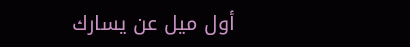أول ميل عن يسارك